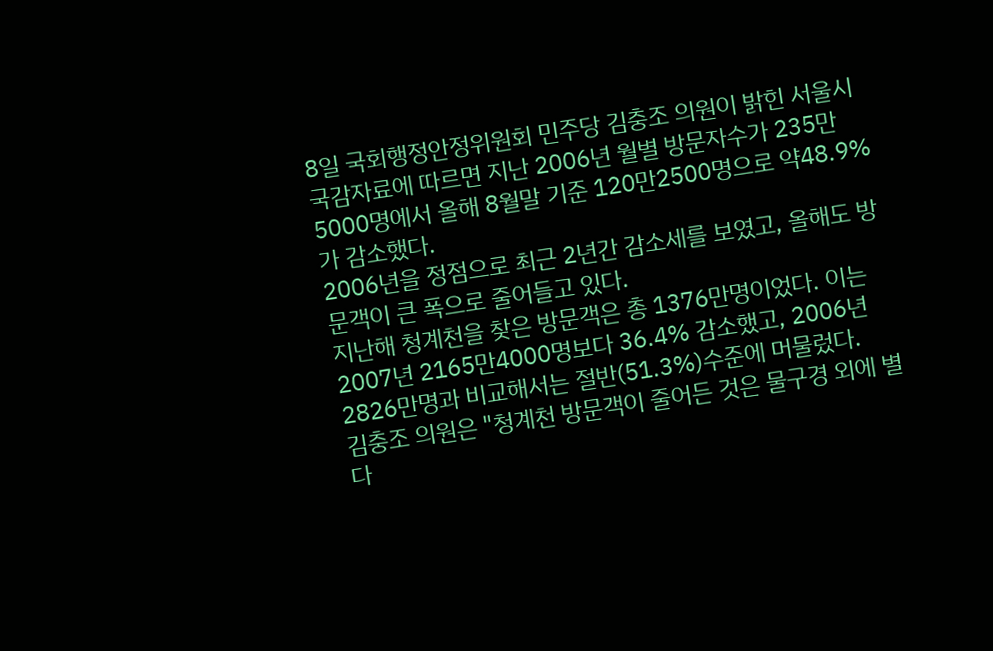8일 국회행정안정위원회 민주당 김충조 의원이 밝힌 서울시 국감자료에 따르면 지난 2006년 월별 방문자수가 235만5000명에서 올해 8월말 기준 120만2500명으로 약48.9%가 감소했다.
2006년을 정점으로 최근 2년간 감소세를 보였고, 올해도 방문객이 큰 폭으로 줄어들고 있다.
지난해 청계천을 찾은 방문객은 총 1376만명이었다. 이는 2007년 2165만4000명보다 36.4% 감소했고, 2006년 2826만명과 비교해서는 절반(51.3%)수준에 머물렀다.
김충조 의원은 "청계천 방문객이 줄어든 것은 물구경 외에 별다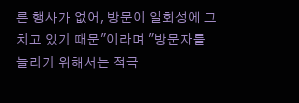른 행사가 없어, 방문이 일회성에 그치고 있기 때문"이라며 "방문자를 늘리기 위해서는 적극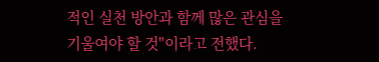적인 실천 방안과 함께 많은 관심을 기울여야 할 것"이라고 전했다.